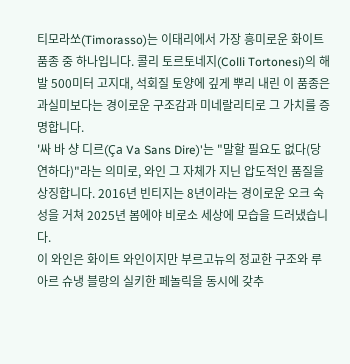티모라쏘(Timorasso)는 이태리에서 가장 흥미로운 화이트 품종 중 하나입니다. 콜리 토르토네지(Colli Tortonesi)의 해발 500미터 고지대, 석회질 토양에 깊게 뿌리 내린 이 품종은 과실미보다는 경이로운 구조감과 미네랄리티로 그 가치를 증명합니다.
'싸 바 샹 디르(Ça Va Sans Dire)'는 "말할 필요도 없다(당연하다)"라는 의미로, 와인 그 자체가 지닌 압도적인 품질을 상징합니다. 2016년 빈티지는 8년이라는 경이로운 오크 숙성을 거쳐 2025년 봄에야 비로소 세상에 모습을 드러냈습니다.
이 와인은 화이트 와인이지만 부르고뉴의 정교한 구조와 루아르 슈냉 블랑의 실키한 페놀릭을 동시에 갖추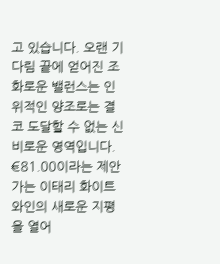고 있습니다. 오랜 기다림 끝에 얻어진 조화로운 밸런스는 인위적인 양조로는 결코 도달할 수 없는 신비로운 영역입니다.
€81.00이라는 제안가는 이태리 화이트 와인의 새로운 지평을 열어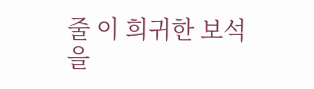줄 이 희귀한 보석을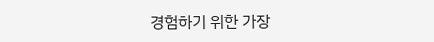경험하기 위한 가장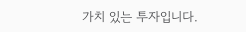가치 있는 투자입니다.